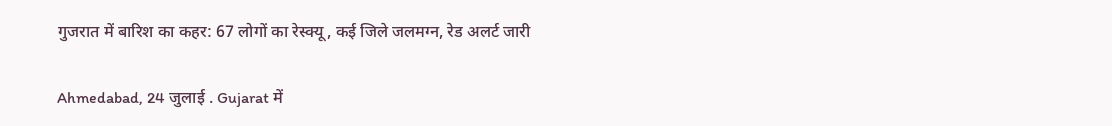गुजरात में बारिश का कहर: 67 लोगों का रेस्क्यू, कई जिले जलमग्न, रेड अलर्ट जारी

Ahmedabad, 24 जुलाई . Gujarat में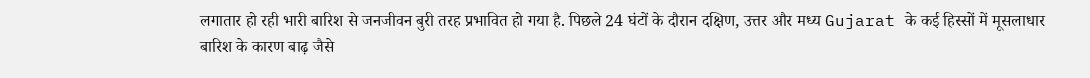लगातार हो रही भारी बारिश से जनजीवन बुरी तरह प्रभावित हो गया है. पिछले 24 घंटों के दौरान दक्षिण, उत्तर और मध्य Gujarat के कई हिस्सों में मूसलाधार बारिश के कारण बाढ़ जैसे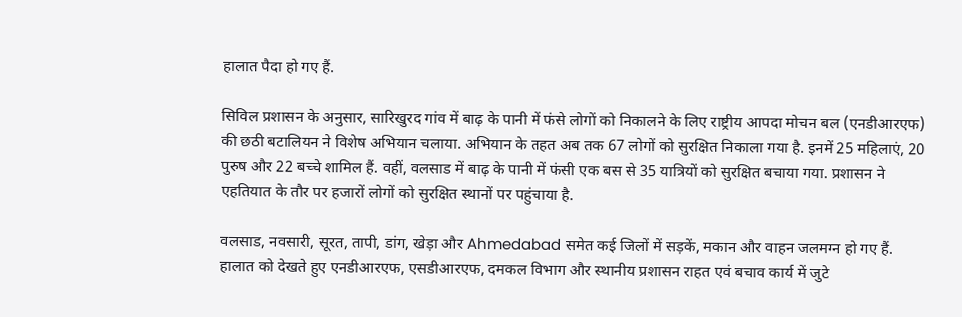हालात पैदा हो गए हैं.

सिविल प्रशासन के अनुसार, सारिखुरद गांव में बाढ़ के पानी में फंसे लोगों को निकालने के लिए राष्ट्रीय आपदा मोचन बल (एनडीआरएफ) की छठी बटालियन ने विशेष अभियान चलाया. अभियान के तहत अब तक 67 लोगों को सुरक्षित निकाला गया है. इनमें 25 महिलाएं, 20 पुरुष और 22 बच्चे शामिल हैं. वहीं, वलसाड में बाढ़ के पानी में फंसी एक बस से 35 यात्रियों को सुरक्षित बचाया गया. प्रशासन ने एहतियात के तौर पर हजारों लोगों को सुरक्षित स्थानों पर पहुंचाया है.

वलसाड, नवसारी, सूरत, तापी, डांग, खेड़ा और Ahmedabad समेत कई जिलों में सड़कें, मकान और वाहन जलमग्न हो गए हैं. हालात को देखते हुए एनडीआरएफ, एसडीआरएफ, दमकल विभाग और स्थानीय प्रशासन राहत एवं बचाव कार्य में जुटे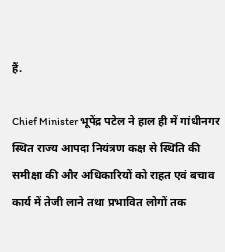हैं.

Chief Minister भूपेंद्र पटेल ने हाल ही में गांधीनगर स्थित राज्य आपदा नियंत्रण कक्ष से स्थिति की समीक्षा की और अधिकारियों को राहत एवं बचाव कार्य में तेजी लाने तथा प्रभावित लोगों तक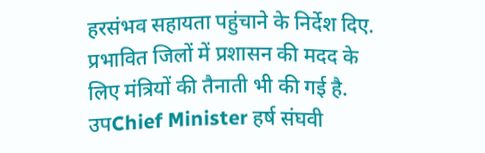हरसंभव सहायता पहुंचाने के निर्देश दिए. प्रभावित जिलों में प्रशासन की मदद के लिए मंत्रियों की तैनाती भी की गई है. उपChief Minister हर्ष संघवी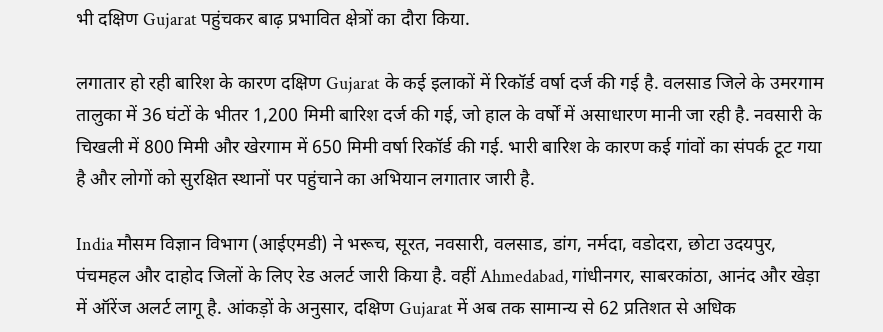भी दक्षिण Gujarat पहुंचकर बाढ़ प्रभावित क्षेत्रों का दौरा किया.

लगातार हो रही बारिश के कारण दक्षिण Gujarat के कई इलाकों में रिकॉर्ड वर्षा दर्ज की गई है. वलसाड जिले के उमरगाम तालुका में 36 घंटों के भीतर 1,200 मिमी बारिश दर्ज की गई, जो हाल के वर्षों में असाधारण मानी जा रही है. नवसारी के चिखली में 800 मिमी और खेरगाम में 650 मिमी वर्षा रिकॉर्ड की गई. भारी बारिश के कारण कई गांवों का संपर्क टूट गया है और लोगों को सुरक्षित स्थानों पर पहुंचाने का अभियान लगातार जारी है.

India मौसम विज्ञान विभाग (आईएमडी) ने भरूच, सूरत, नवसारी, वलसाड, डांग, नर्मदा, वडोदरा, छोटा उदयपुर, पंचमहल और दाहोद जिलों के लिए रेड अलर्ट जारी किया है. वहीं Ahmedabad, गांधीनगर, साबरकांठा, आनंद और खेड़ा में ऑरेंज अलर्ट लागू है. आंकड़ों के अनुसार, दक्षिण Gujarat में अब तक सामान्य से 62 प्रतिशत से अधिक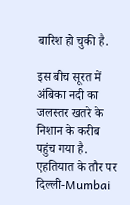बारिश हो चुकी है.

इस बीच सूरत में अंबिका नदी का जलस्तर खतरे के निशान के करीब पहुंच गया है. एहतियात के तौर पर दिल्ली-Mumbai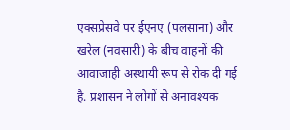एक्सप्रेसवे पर ईएनए (पलसाना) और खरेल (नवसारी) के बीच वाहनों की आवाजाही अस्थायी रूप से रोक दी गई है. प्रशासन ने लोगों से अनावश्यक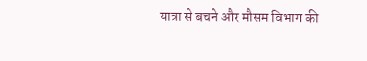यात्रा से बचने और मौसम विभाग की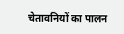चेतावनियों का पालन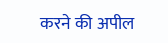करने की अपील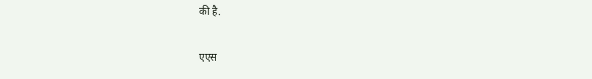की है.

एएस